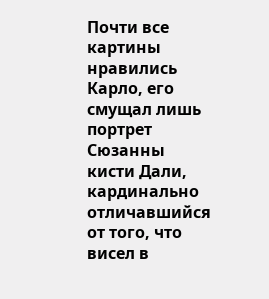Почти все картины нравились Карло, его смущал лишь портрет Сюзанны кисти Дали, кардинально отличавшийся от того, что висел в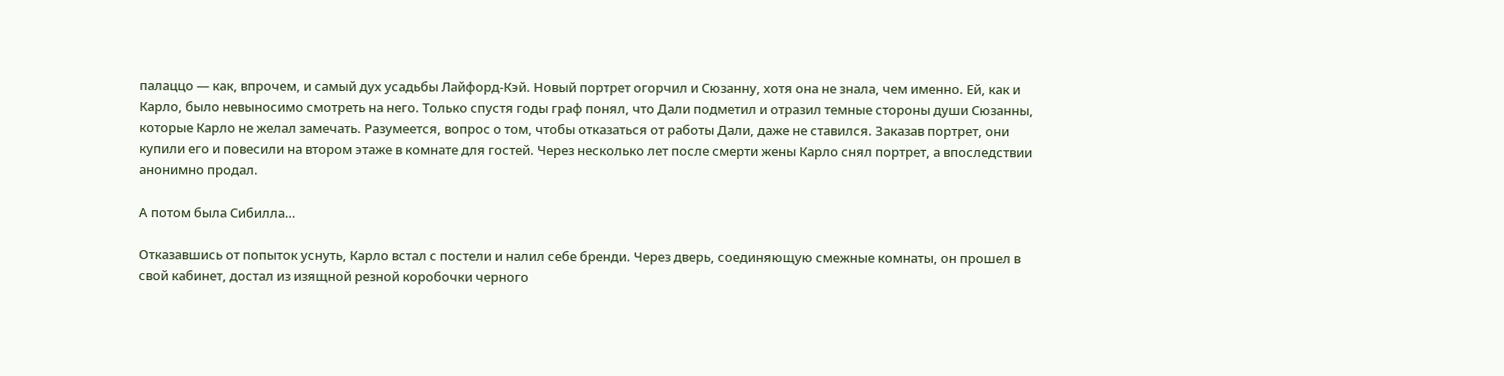палаццо — как, впрочем, и самый дух усадьбы Лайфорд-Кэй. Новый портрет огорчил и Сюзанну, хотя она не знала, чем именно. Ей, как и Карло, было невыносимо смотреть на него. Только спустя годы граф понял, что Дали подметил и отразил темные стороны души Сюзанны, которые Карло не желал замечать. Разумеется, вопрос о том, чтобы отказаться от работы Дали, даже не ставился. Заказав портрет, они купили его и повесили на втором этаже в комнате для гостей. Через несколько лет после смерти жены Карло снял портрет, а впоследствии анонимно продал.

А потом была Сибилла…

Отказавшись от попыток уснуть, Карло встал с постели и налил себе бренди. Через дверь, соединяющую смежные комнаты, он прошел в свой кабинет, достал из изящной резной коробочки черного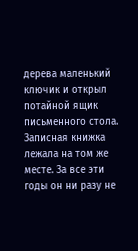дерева маленький ключик и открыл потайной ящик письменного стола. Записная книжка лежала на том же месте. За все эти годы он ни разу не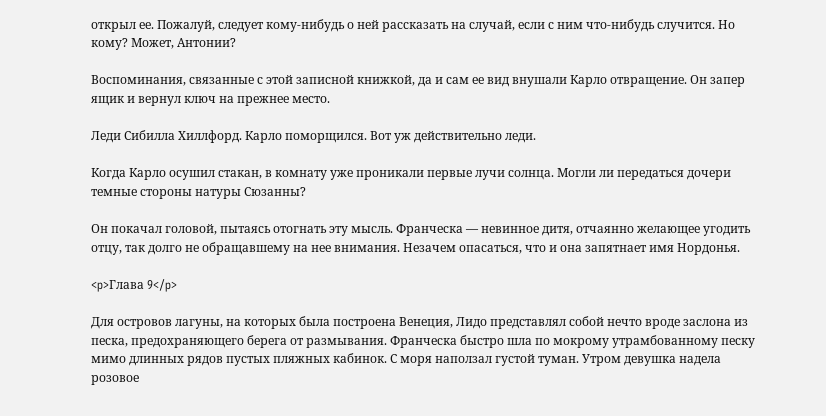открыл ее. Пожалуй, следует кому-нибудь о ней рассказать на случай, если с ним что-нибудь случится. Но кому? Может, Антонии?

Воспоминания, связанные с этой записной книжкой, да и сам ее вид внушали Карло отвращение. Он запер ящик и вернул ключ на прежнее место.

Леди Сибилла Хиллфорд. Карло поморщился. Вот уж действительно леди.

Когда Карло осушил стакан, в комнату уже проникали первые лучи солнца. Могли ли передаться дочери темные стороны натуры Сюзанны?

Он покачал головой, пытаясь отогнать эту мысль. Франческа — невинное дитя, отчаянно желающее угодить отцу, так долго не обращавшему на нее внимания. Незачем опасаться, что и она запятнает имя Нордонья.

<p>Глава 9</p>

Для островов лагуны, на которых была построена Венеция, Лидо представлял собой нечто вроде заслона из песка, предохраняющего берега от размывания. Франческа быстро шла по мокрому утрамбованному песку мимо длинных рядов пустых пляжных кабинок. С моря наползал густой туман. Утром девушка надела розовое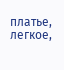платье, легкое,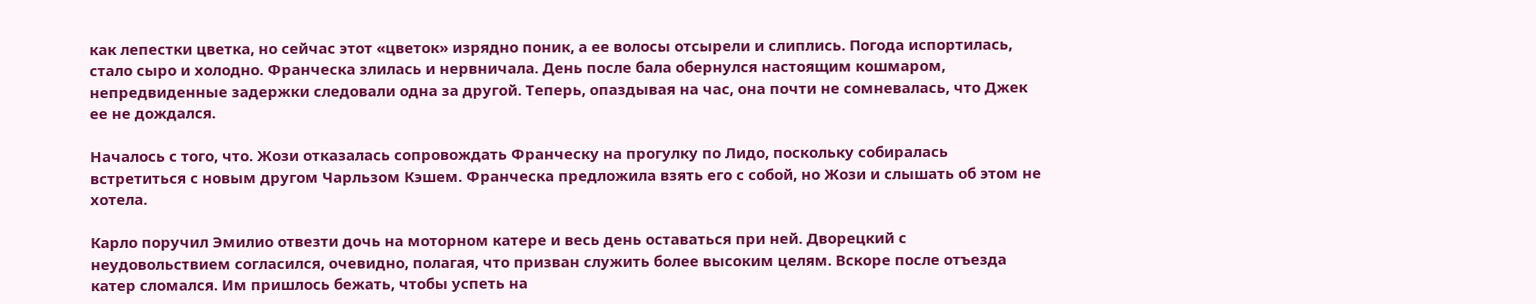как лепестки цветка, но сейчас этот «цветок» изрядно поник, а ее волосы отсырели и слиплись. Погода испортилась, стало сыро и холодно. Франческа злилась и нервничала. День после бала обернулся настоящим кошмаром, непредвиденные задержки следовали одна за другой. Теперь, опаздывая на час, она почти не сомневалась, что Джек ее не дождался.

Началось с того, что. Жози отказалась сопровождать Франческу на прогулку по Лидо, поскольку собиралась встретиться с новым другом Чарльзом Кэшем. Франческа предложила взять его с собой, но Жози и слышать об этом не хотела.

Карло поручил Эмилио отвезти дочь на моторном катере и весь день оставаться при ней. Дворецкий с неудовольствием согласился, очевидно, полагая, что призван служить более высоким целям. Вскоре после отъезда катер сломался. Им пришлось бежать, чтобы успеть на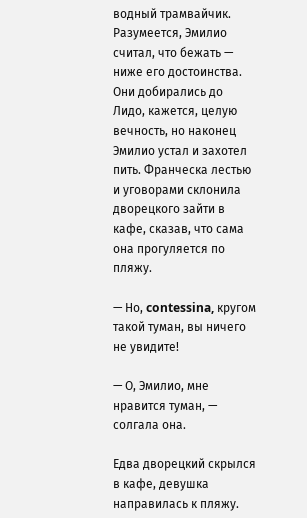водный трамвайчик. Разумеется, Эмилио считал, что бежать — ниже его достоинства. Они добирались до Лидо, кажется, целую вечность, но наконец Эмилио устал и захотел пить. Франческа лестью и уговорами склонила дворецкого зайти в кафе, сказав, что сама она прогуляется по пляжу.

— Но, contessina, кругом такой туман, вы ничего не увидите!

— О, Эмилио, мне нравится туман, — солгала она.

Едва дворецкий скрылся в кафе, девушка направилась к пляжу.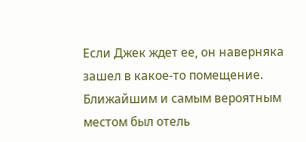Если Джек ждет ее, он наверняка зашел в какое-то помещение. Ближайшим и самым вероятным местом был отель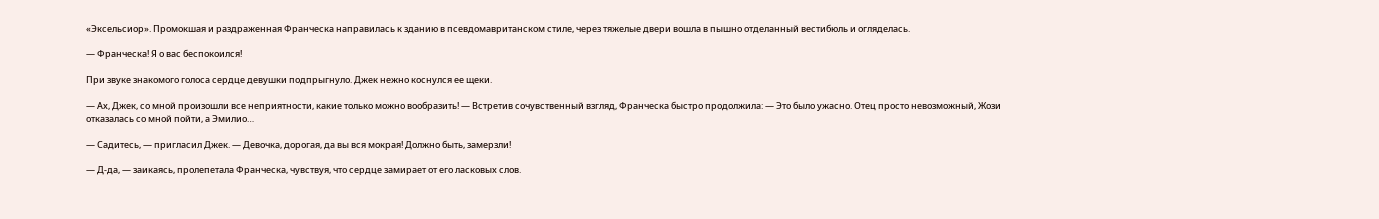«Эксельсиор». Промокшая и раздраженная Франческа направилась к зданию в псевдомавританском стиле, через тяжелые двери вошла в пышно отделанный вестибюль и огляделась.

— Франческа! Я о вас беспокоился!

При звуке знакомого голоса сердце девушки подпрыгнуло. Джек нежно коснулся ее щеки.

— Ах, Джек, со мной произошли все неприятности, какие только можно вообразить! — Встретив сочувственный взгляд, Франческа быстро продолжила: — Это было ужасно. Отец просто невозможный, Жози отказалась со мной пойти, а Эмилио…

— Садитесь, — пригласил Джек. — Девочка, дорогая, да вы вся мокрая! Должно быть, замерзли!

— Д-да, — заикаясь, пролепетала Франческа, чувствуя, что сердце замирает от его ласковых слов.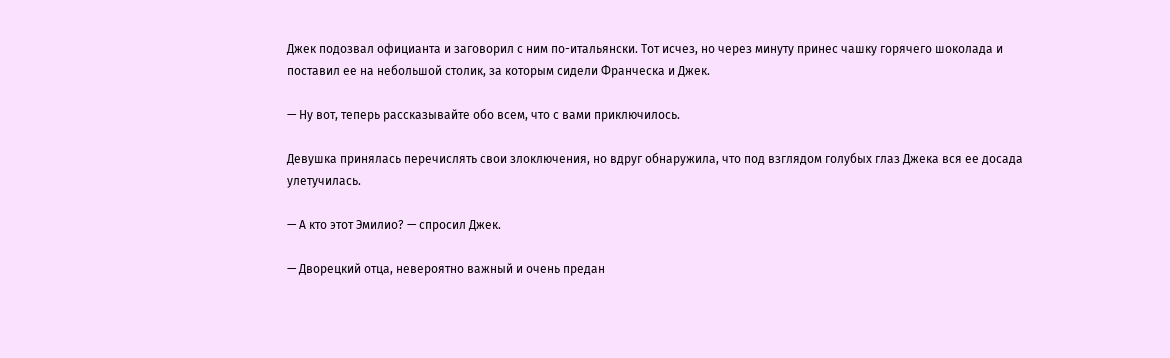Джек подозвал официанта и заговорил с ним по-итальянски. Тот исчез, но через минуту принес чашку горячего шоколада и поставил ее на небольшой столик, за которым сидели Франческа и Джек.

— Ну вот, теперь рассказывайте обо всем, что с вами приключилось.

Девушка принялась перечислять свои злоключения, но вдруг обнаружила, что под взглядом голубых глаз Джека вся ее досада улетучилась.

— А кто этот Эмилио? — спросил Джек.

— Дворецкий отца, невероятно важный и очень предан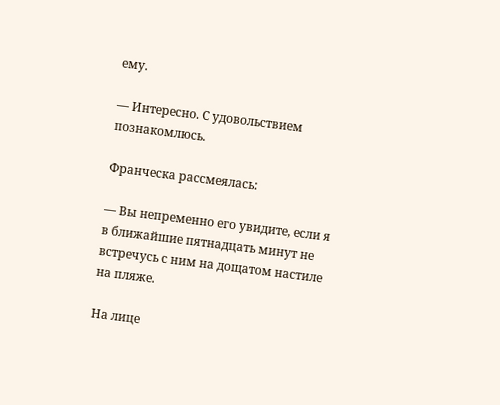ему.

— Интересно. С удовольствием познакомлюсь.

Франческа рассмеялась:

— Вы непременно его увидите, если я в ближайшие пятнадцать минут не встречусь с ним на дощатом настиле на пляже.

На лице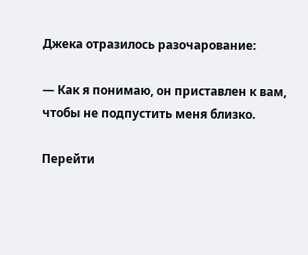Джека отразилось разочарование:

— Как я понимаю, он приставлен к вам, чтобы не подпустить меня близко.

Перейти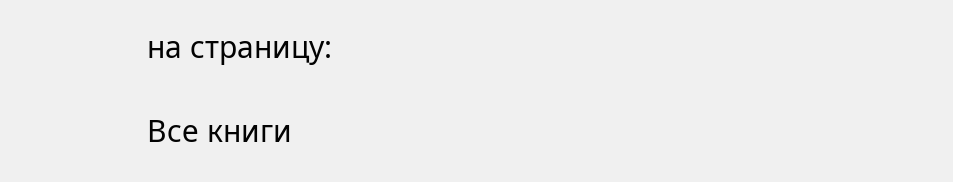на страницу:

Все книги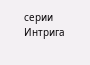серии Интрига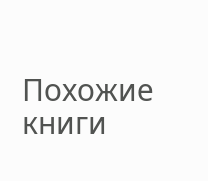Похожие книги